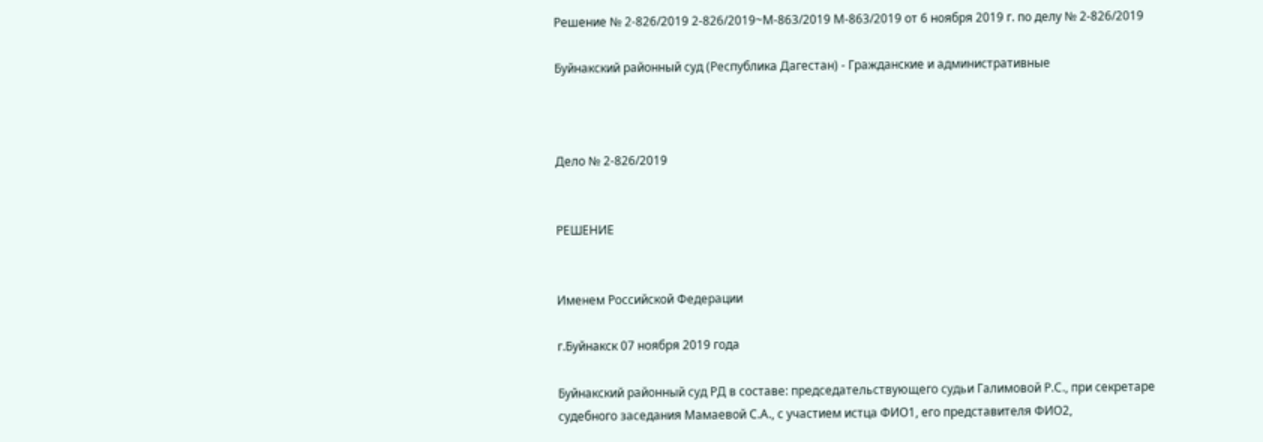Решение № 2-826/2019 2-826/2019~М-863/2019 М-863/2019 от 6 ноября 2019 г. по делу № 2-826/2019

Буйнакский районный суд (Республика Дагестан) - Гражданские и административные



Дело № 2-826/2019


РЕШЕНИЕ


Именем Российской Федерации

г.Буйнакск 07 ноября 2019 года

Буйнакский районный суд РД в составе: председательствующего судьи Галимовой Р.С., при секретаре судебного заседания Мамаевой С.А., с участием истца ФИО1, его представителя ФИО2,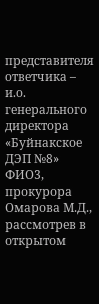представителя ответчика – и.о. генерального директора «Буйнакское ДЭП №8» ФИО3, прокурора Омарова М.Д., рассмотрев в открытом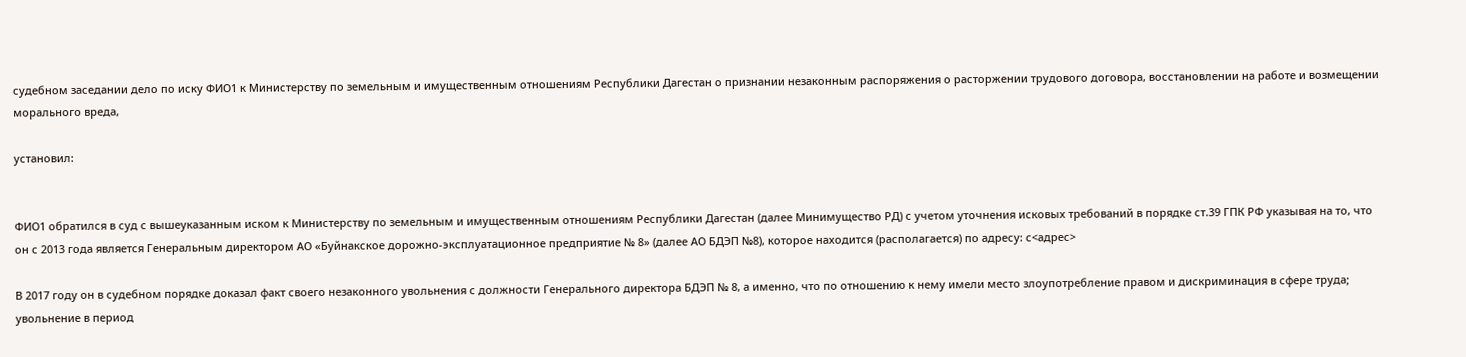судебном заседании дело по иску ФИО1 к Министерству по земельным и имущественным отношениям Республики Дагестан о признании незаконным распоряжения о расторжении трудового договора, восстановлении на работе и возмещении морального вреда,

установил:


ФИО1 обратился в суд с вышеуказанным иском к Министерству по земельным и имущественным отношениям Республики Дагестан (далее Минимущество РД) с учетом уточнения исковых требований в порядке ст.39 ГПК РФ указывая на то, что он с 2013 года является Генеральным директором АО «Буйнакское дорожно-эксплуатационное предприятие № 8» (далее АО БДЭП №8), которое находится (располагается) по адресу: с<адрес>

В 2017 году он в судебном порядке доказал факт своего незаконного увольнения с должности Генерального директора БДЭП № 8, а именно, что по отношению к нему имели место злоупотребление правом и дискриминация в сфере труда; увольнение в период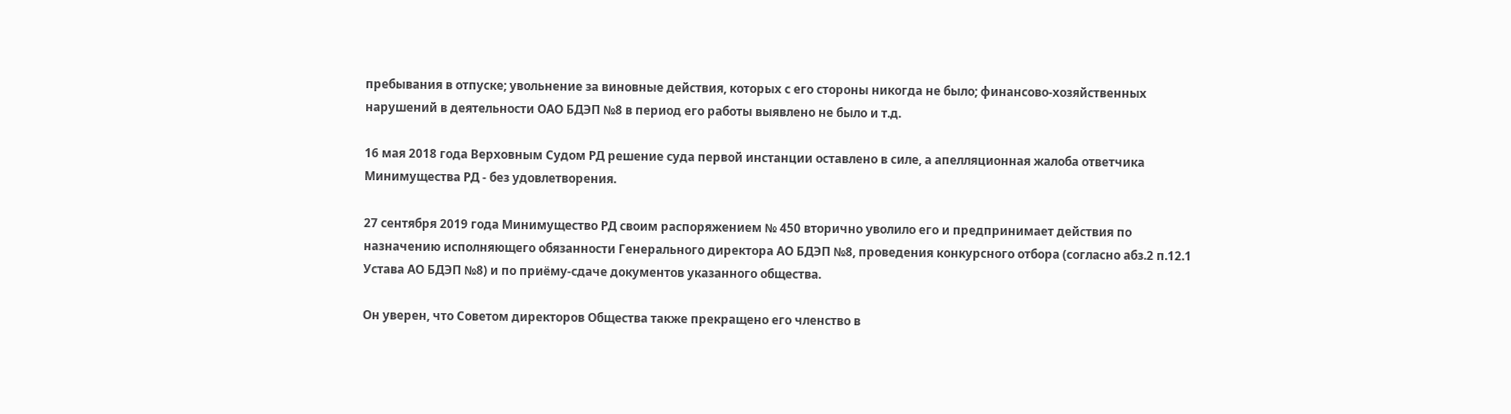пребывания в отпуске; увольнение за виновные действия, которых с его стороны никогда не было; финансово-хозяйственных нарушений в деятельности ОАО БДЭП №8 в период его работы выявлено не было и т.д.

16 мая 2018 года Верховным Судом РД решение суда первой инстанции оставлено в силе, а апелляционная жалоба ответчика Минимущества РД - без удовлетворения.

27 сентября 2019 года Минимущество РД своим распоряжением № 450 вторично уволило его и предпринимает действия по назначению исполняющего обязанности Генерального директора АО БДЭП №8, проведения конкурсного отбора (согласно абз.2 п.12.1 Устава АО БДЭП №8) и по приёму-сдаче документов указанного общества.

Он уверен, что Советом директоров Общества также прекращено его членство в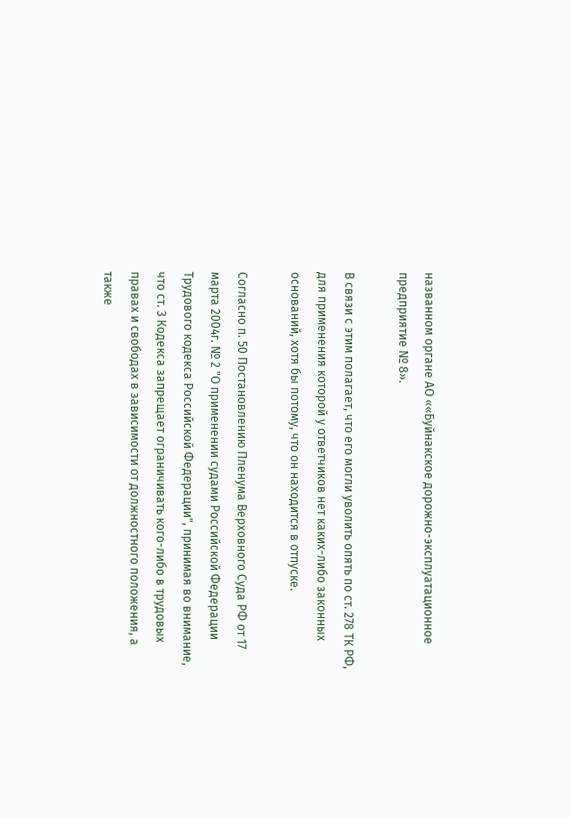названном органе АО ««Буйнакское дорожно-эксплуатационное предприятие № 8».

В связи с этим полагает, что его могли уволить опять по ст. 278 ТК РФ, для применения которой у ответчиков нет каких-либо законных оснований, хотя бы потому, что он находится в отпуске.

Согласно п. 50 Постановлению Пленума Верховного Суда РФ от 17 марта 2004г. № 2 "О применении судами Российской Федерации Трудового кодекса Российской Федерации", принимая во внимание, что ст. 3 Кодекса запрещает ограничивать кого-либо в трудовых правах и свободах в зависимости от должностного положения, а также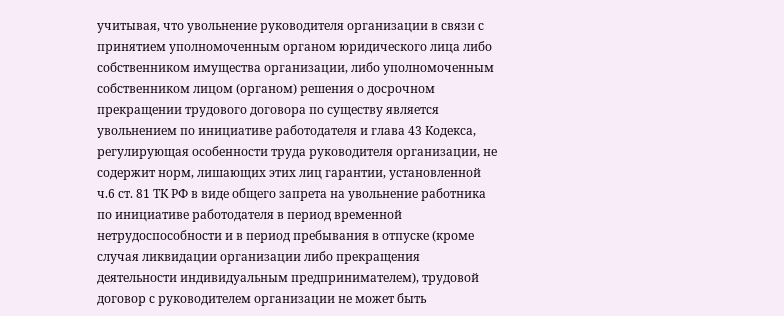учитывая, что увольнение руководителя организации в связи с принятием уполномоченным органом юридического лица либо собственником имущества организации, либо уполномоченным собственником лицом (органом) решения о досрочном прекращении трудового договора по существу является увольнением по инициативе работодателя и глава 43 Кодекса, регулирующая особенности труда руководителя организации, не содержит норм, лишающих этих лиц гарантии, установленной ч.6 ст. 81 ТК РФ в виде общего запрета на увольнение работника по инициативе работодателя в период временной нетрудоспособности и в период пребывания в отпуске (кроме случая ликвидации организации либо прекращения деятельности индивидуальным предпринимателем), трудовой договор с руководителем организации не может быть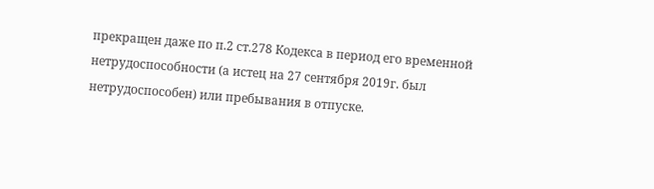прекращен даже по п.2 ст.278 Кодекса в период его временной нетрудоспособности (а истец на 27 сентября 2019г. был нетрудоспособен) или пребывания в отпуске.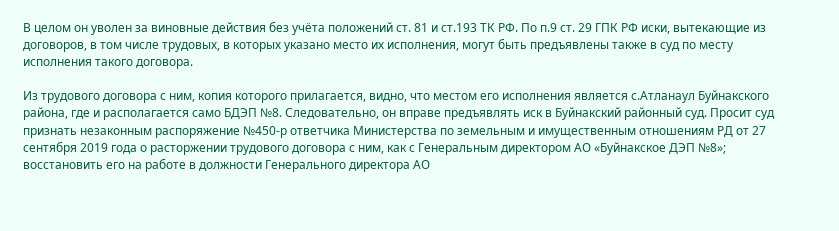В целом он уволен за виновные действия без учёта положений ст. 81 и ст.193 ТК РФ. По п.9 ст. 29 ГПК РФ иски, вытекающие из договоров, в том числе трудовых, в которых указано место их исполнения, могут быть предъявлены также в суд по месту исполнения такого договора.

Из трудового договора с ним, копия которого прилагается, видно, что местом его исполнения является с.Атланаул Буйнакского района, где и располагается само БДЭП №8. Следовательно, он вправе предъявлять иск в Буйнакский районный суд. Просит суд признать незаконным распоряжение №450-р ответчика Министерства по земельным и имущественным отношениям РД от 27 сентября 2019 года о расторжении трудового договора с ним, как с Генеральным директором АО «Буйнакское ДЭП №8»; восстановить его на работе в должности Генерального директора АО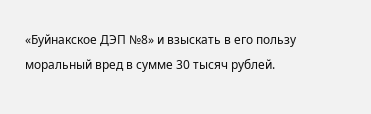«Буйнакское ДЭП №8» и взыскать в его пользу моральный вред в сумме 30 тысяч рублей.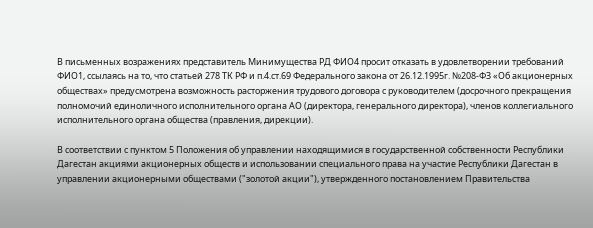В письменных возражениях представитель Минимущества РД ФИО4 просит отказать в удовлетворении требований ФИО1, ссылаясь на то, что статьей 278 ТК РФ и п.4.ст.69 Федерального закона от 26.12.1995г. №208-ФЗ «Об акционерных обществах» предусмотрена возможность расторжения трудового договора с руководителем (досрочного прекращения полномочий единоличного исполнительного органа АО (директора, генерального директора), членов коллегиального исполнительного органа общества (правления, дирекции).

В соответствии с пунктом 5 Положения об управлении находящимися в государственной собственности Республики Дагестан акциями акционерных обществ и использовании специального права на участие Республики Дагестан в управлении акционерными обществами ("золотой акции"), утвержденного постановлением Правительства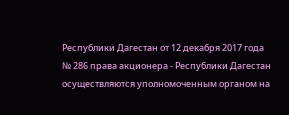Республики Дагестан от 12 декабря 2017 года № 286 права акционера - Республики Дагестан осуществляются уполномоченным органом на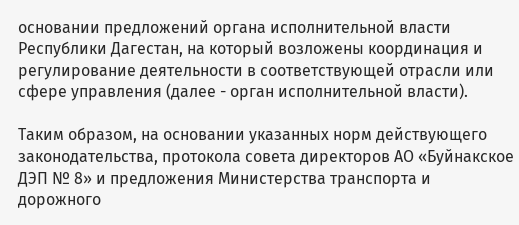основании предложений органа исполнительной власти Республики Дагестан, на который возложены координация и регулирование деятельности в соответствующей отрасли или сфере управления (далее - орган исполнительной власти).

Таким образом, на основании указанных норм действующего законодательства, протокола совета директоров АО «Буйнакское ДЭП № 8» и предложения Министерства транспорта и дорожного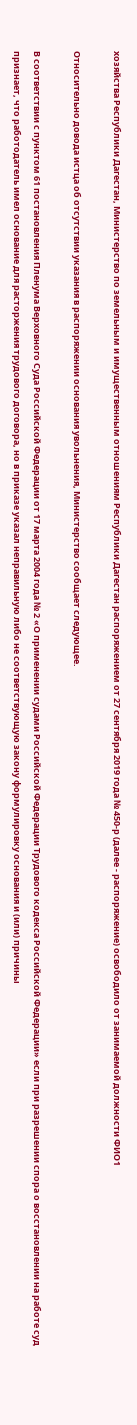хозяйства Республики Дагестан, Министерство по земельным и имущественным отношениям Республики Дагестан распоряжением от 27 сентября 2019 года № 450-р (далее - распоряжение) освободило от занимаемой должности ФИО1

Относительно довода истца об отсутствии указания в распоряжении основания увольнения, Министерство сообщает следующее.

В соответствии с пунктом 61 постановления Пленума Верховного Суда Российской Федерации от 17 марта 2004 года № 2 «О применении судами Российской Федерации Трудового кодекса Российской Федерации» если при разрешении спора о восстановлении на работе суд признает, что работодатель имел основание для расторжения трудового договора, но в приказе указал неправильную либо не соответствующую закону формулировку основания и (или) причины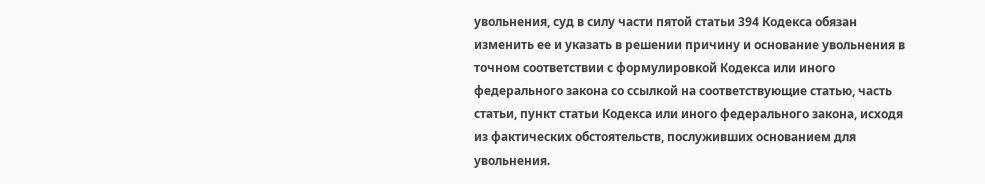увольнения, суд в силу части пятой статьи 394 Кодекса обязан изменить ее и указать в решении причину и основание увольнения в точном соответствии с формулировкой Кодекса или иного федерального закона со ссылкой на соответствующие статью, часть статьи, пункт статьи Кодекса или иного федерального закона, исходя из фактических обстоятельств, послуживших основанием для увольнения.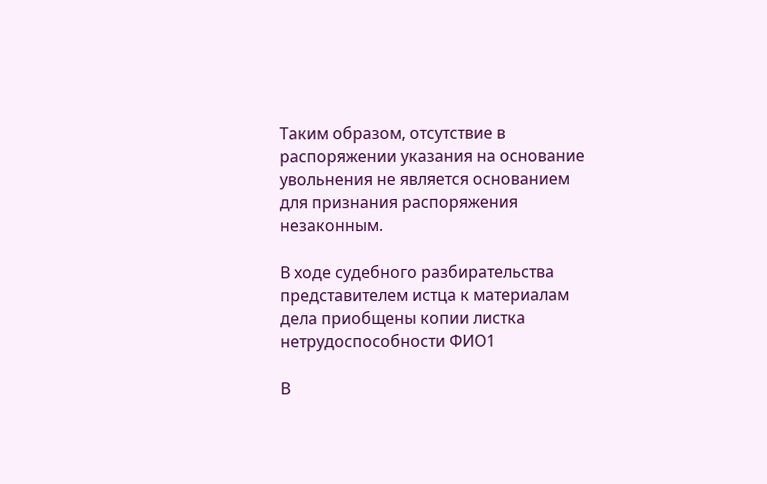Таким образом, отсутствие в распоряжении указания на основание увольнения не является основанием для признания распоряжения незаконным.

В ходе судебного разбирательства представителем истца к материалам дела приобщены копии листка нетрудоспособности ФИО1

В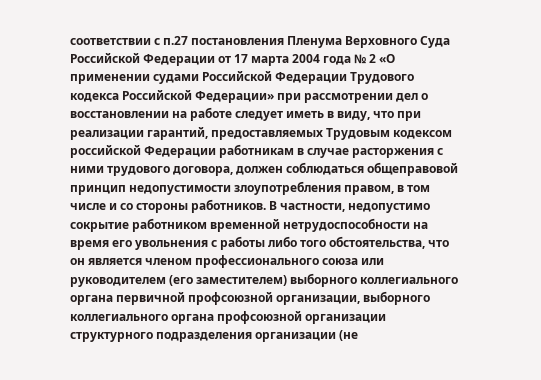соответствии с п.27 постановления Пленума Верховного Суда Российской Федерации от 17 марта 2004 года № 2 «О применении судами Российской Федерации Трудового кодекса Российской Федерации» при рассмотрении дел о восстановлении на работе следует иметь в виду, что при реализации гарантий, предоставляемых Трудовым кодексом российской Федерации работникам в случае расторжения с ними трудового договора, должен соблюдаться общеправовой принцип недопустимости злоупотребления правом, в том числе и со стороны работников. В частности, недопустимо сокрытие работником временной нетрудоспособности на время его увольнения с работы либо того обстоятельства, что он является членом профессионального союза или руководителем (его заместителем) выборного коллегиального органа первичной профсоюзной организации, выборного коллегиального органа профсоюзной организации структурного подразделения организации (не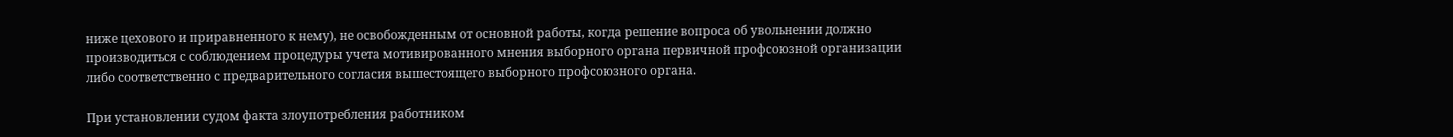ниже цехового и приравненного к нему), не освобожденным от основной работы, когда решение вопроса об увольнении должно производиться с соблюдением процедуры учета мотивированного мнения выборного органа первичной профсоюзной организации либо соответственно с предварительного согласия вышестоящего выборного профсоюзного органа.

При установлении судом факта злоупотребления работником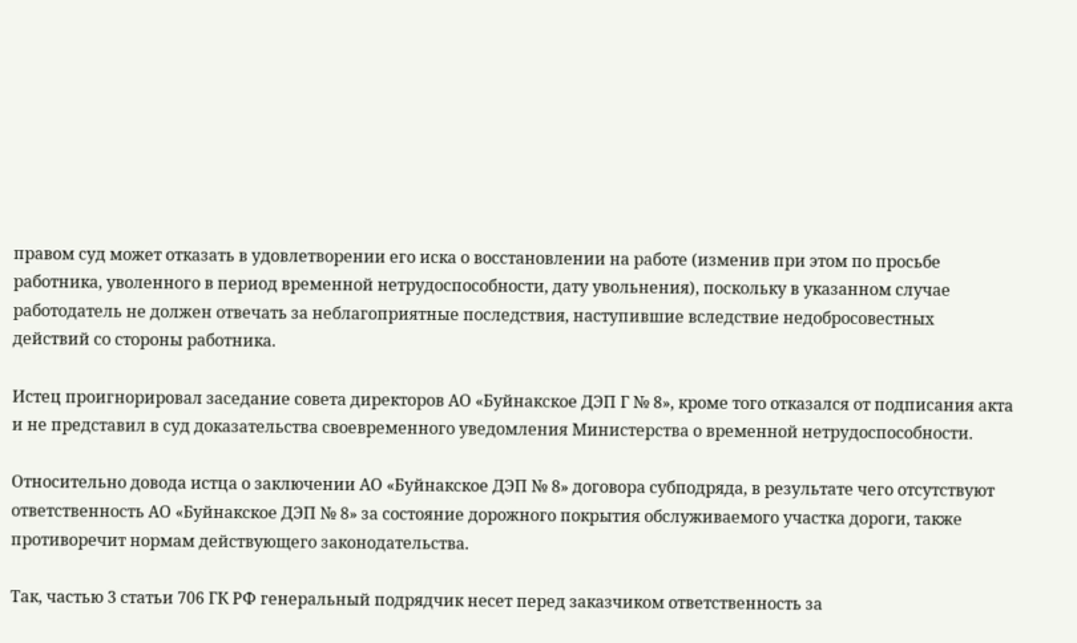правом суд может отказать в удовлетворении его иска о восстановлении на работе (изменив при этом по просьбе работника, уволенного в период временной нетрудоспособности, дату увольнения), поскольку в указанном случае работодатель не должен отвечать за неблагоприятные последствия, наступившие вследствие недобросовестных действий со стороны работника.

Истец проигнорировал заседание совета директоров АО «Буйнакское ДЭП Г № 8», кроме того отказался от подписания акта и не представил в суд доказательства своевременного уведомления Министерства о временной нетрудоспособности.

Относительно довода истца о заключении АО «Буйнакское ДЭП № 8» договора субподряда, в результате чего отсутствуют ответственность АО «Буйнакское ДЭП № 8» за состояние дорожного покрытия обслуживаемого участка дороги, также противоречит нормам действующего законодательства.

Так, частью 3 статьи 706 ГК РФ генеральный подрядчик несет перед заказчиком ответственность за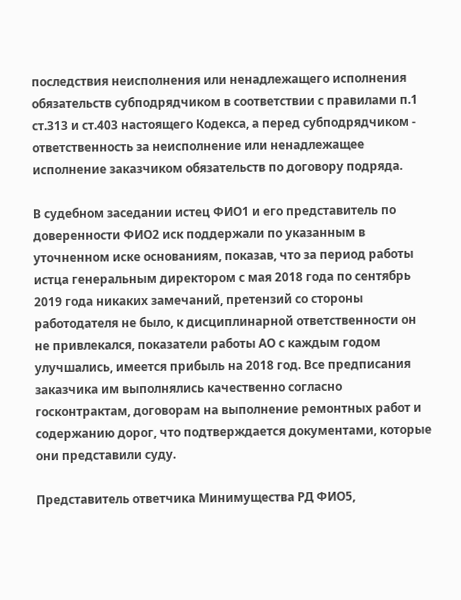последствия неисполнения или ненадлежащего исполнения обязательств субподрядчиком в соответствии с правилами п.1 ст.313 и ст.403 настоящего Кодекса, а перед субподрядчиком - ответственность за неисполнение или ненадлежащее исполнение заказчиком обязательств по договору подряда.

В судебном заседании истец ФИО1 и его представитель по доверенности ФИО2 иск поддержали по указанным в уточненном иске основаниям, показав, что за период работы истца генеральным директором с мая 2018 года по сентябрь 2019 года никаких замечаний, претензий со стороны работодателя не было, к дисциплинарной ответственности он не привлекался, показатели работы АО с каждым годом улучшались, имеется прибыль на 2018 год. Все предписания заказчика им выполнялись качественно согласно госконтрактам, договорам на выполнение ремонтных работ и содержанию дорог, что подтверждается документами, которые они представили суду.

Представитель ответчика Минимущества РД ФИО5,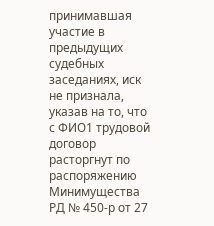принимавшая участие в предыдущих судебных заседаниях, иск не признала, указав на то, что с ФИО1 трудовой договор расторгнут по распоряжению Минимущества РД № 450-р от 27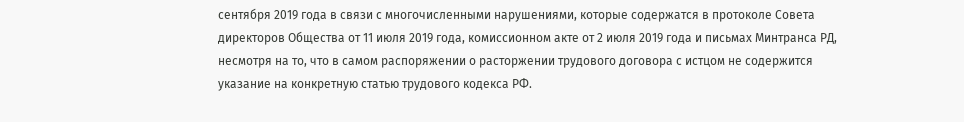сентября 2019 года в связи с многочисленными нарушениями, которые содержатся в протоколе Совета директоров Общества от 11 июля 2019 года, комиссионном акте от 2 июля 2019 года и письмах Минтранса РД, несмотря на то, что в самом распоряжении о расторжении трудового договора с истцом не содержится указание на конкретную статью трудового кодекса РФ.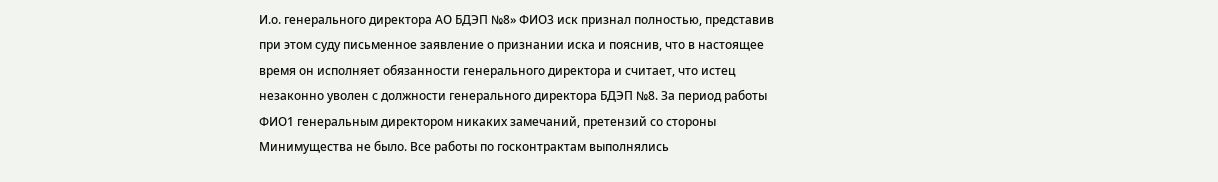И.о. генерального директора АО БДЭП №8» ФИО3 иск признал полностью, представив при этом суду письменное заявление о признании иска и пояснив, что в настоящее время он исполняет обязанности генерального директора и считает, что истец незаконно уволен с должности генерального директора БДЭП №8. За период работы ФИО1 генеральным директором никаких замечаний, претензий со стороны Минимущества не было. Все работы по госконтрактам выполнялись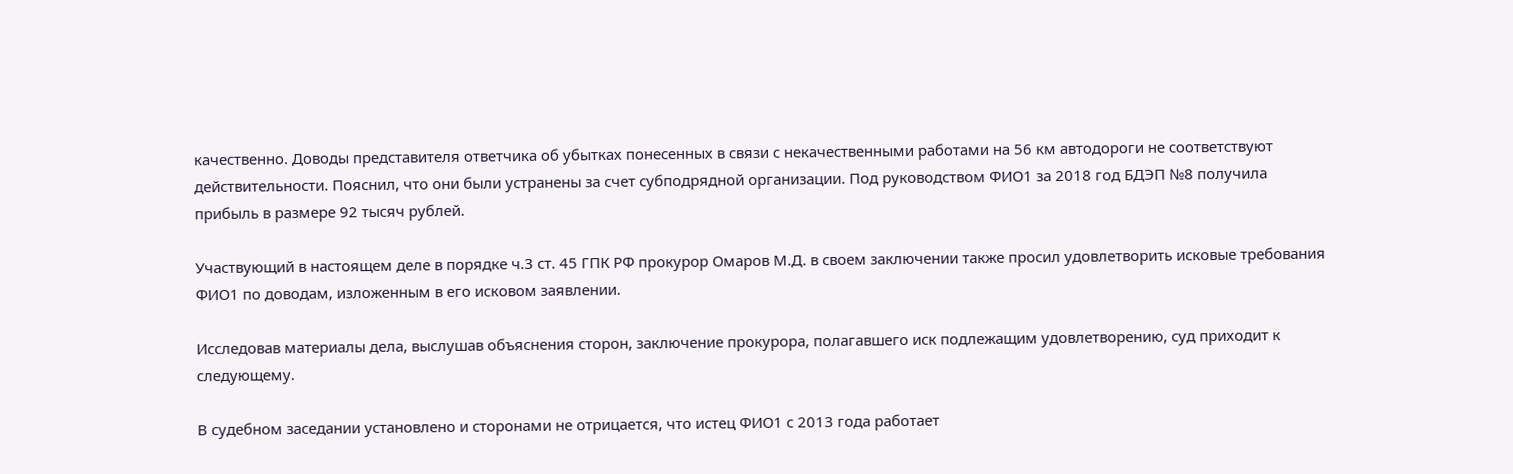качественно. Доводы представителя ответчика об убытках понесенных в связи с некачественными работами на 56 км автодороги не соответствуют действительности. Пояснил, что они были устранены за счет субподрядной организации. Под руководством ФИО1 за 2018 год БДЭП №8 получила прибыль в размере 92 тысяч рублей.

Участвующий в настоящем деле в порядке ч.3 ст. 45 ГПК РФ прокурор Омаров М.Д. в своем заключении также просил удовлетворить исковые требования ФИО1 по доводам, изложенным в его исковом заявлении.

Исследовав материалы дела, выслушав объяснения сторон, заключение прокурора, полагавшего иск подлежащим удовлетворению, суд приходит к следующему.

В судебном заседании установлено и сторонами не отрицается, что истец ФИО1 с 2013 года работает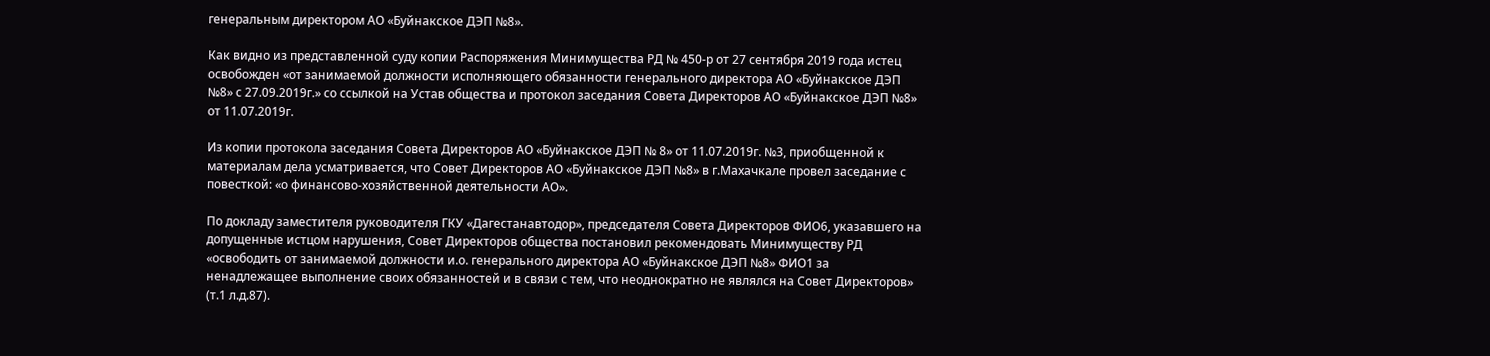генеральным директором АО «Буйнакское ДЭП №8».

Как видно из представленной суду копии Распоряжения Минимущества РД № 450-р от 27 сентября 2019 года истец освобожден «от занимаемой должности исполняющего обязанности генерального директора АО «Буйнакское ДЭП №8» с 27.09.2019г.» со ссылкой на Устав общества и протокол заседания Совета Директоров АО «Буйнакское ДЭП №8» от 11.07.2019г.

Из копии протокола заседания Совета Директоров АО «Буйнакское ДЭП № 8» от 11.07.2019г. №3, приобщенной к материалам дела усматривается, что Совет Директоров АО «Буйнакское ДЭП №8» в г.Махачкале провел заседание с повесткой: «о финансово-хозяйственной деятельности АО».

По докладу заместителя руководителя ГКУ «Дагестанавтодор», председателя Совета Директоров ФИО6, указавшего на допущенные истцом нарушения, Совет Директоров общества постановил рекомендовать Минимуществу РД «освободить от занимаемой должности и.о. генерального директора АО «Буйнакское ДЭП №8» ФИО1 за ненадлежащее выполнение своих обязанностей и в связи с тем, что неоднократно не являлся на Совет Директоров» (т.1 л.д.87).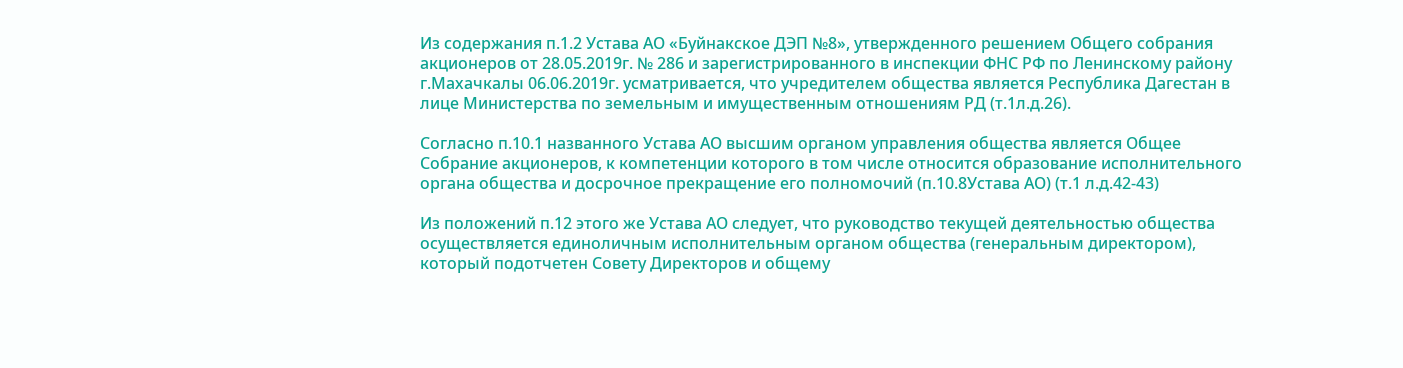Из содержания п.1.2 Устава АО «Буйнакское ДЭП №8», утвержденного решением Общего собрания акционеров от 28.05.2019г. № 286 и зарегистрированного в инспекции ФНС РФ по Ленинскому району г.Махачкалы 06.06.2019г. усматривается, что учредителем общества является Республика Дагестан в лице Министерства по земельным и имущественным отношениям РД (т.1л.д.26).

Согласно п.10.1 названного Устава АО высшим органом управления общества является Общее Собрание акционеров, к компетенции которого в том числе относится образование исполнительного органа общества и досрочное прекращение его полномочий (п.10.8Устава АО) (т.1 л.д.42-43)

Из положений п.12 этого же Устава АО следует, что руководство текущей деятельностью общества осуществляется единоличным исполнительным органом общества (генеральным директором), который подотчетен Совету Директоров и общему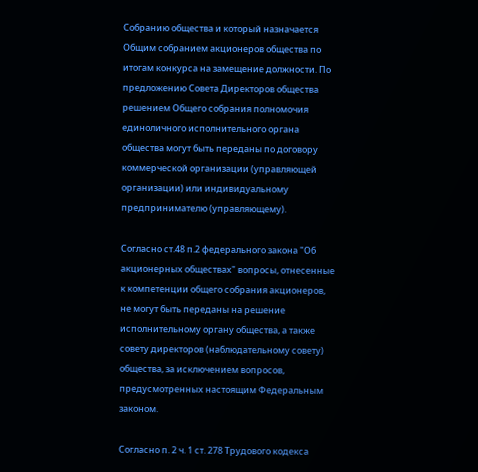Собранию общества и который назначается Общим собранием акционеров общества по итогам конкурса на замещение должности. По предложению Совета Директоров общества решением Общего собрания полномочия единоличного исполнительного органа общества могут быть переданы по договору коммерческой организации (управляющей организации) или индивидуальному предпринимателю (управляющему).

Согласно ст.48 п.2 федерального закона "Об акционерных обществах" вопросы, отнесенные к компетенции общего собрания акционеров, не могут быть переданы на решение исполнительному органу общества, а также совету директоров (наблюдательному совету) общества, за исключением вопросов, предусмотренных настоящим Федеральным законом.

Согласно п. 2 ч. 1 ст. 278 Трудового кодекса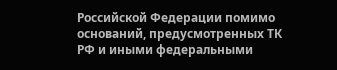Российской Федерации помимо оснований, предусмотренных ТК РФ и иными федеральными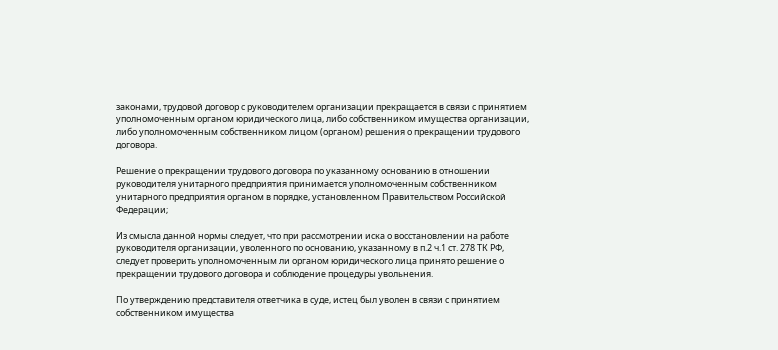законами, трудовой договор с руководителем организации прекращается в связи с принятием уполномоченным органом юридического лица, либо собственником имущества организации, либо уполномоченным собственником лицом (органом) решения о прекращении трудового договора.

Решение о прекращении трудового договора по указанному основанию в отношении руководителя унитарного предприятия принимается уполномоченным собственником унитарного предприятия органом в порядке, установленном Правительством Российской Федерации;

Из смысла данной нормы следует, что при рассмотрении иска о восстановлении на работе руководителя организации, уволенного по основанию, указанному в п.2 ч.1 ст. 278 ТК РФ, следует проверить уполномоченным ли органом юридического лица принято решение о прекращении трудового договора и соблюдение процедуры увольнения.

По утверждению представителя ответчика в суде, истец был уволен в связи с принятием собственником имущества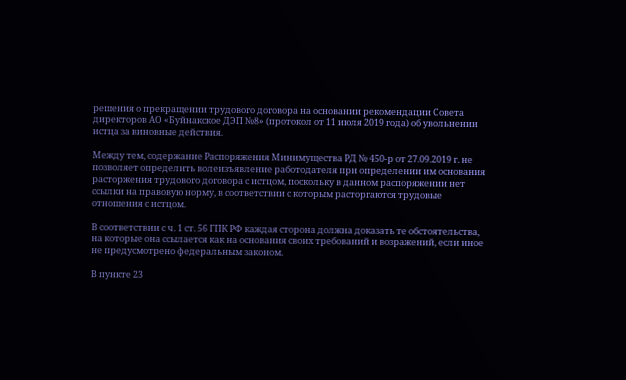решения о прекращении трудового договора на основании рекомендации Совета директоров АО «Буйнакское ДЭП №8» (протокол от 11 июля 2019 года) об увольнении истца за виновные действия.

Между тем, содержание Распоряжения Минимущества РД № 450-р от 27.09.2019 г. не позволяет определить волеизъявление работодателя при определении им основания расторжения трудового договора с истцом, поскольку в данном распоряжении нет ссылки на правовую норму, в соответствии с которым расторгаются трудовые отношения с истцом.

В соответствии с ч. 1 ст. 56 ГПК РФ каждая сторона должна доказать те обстоятельства, на которые она ссылается как на основания своих требований и возражений, если иное не предусмотрено федеральным законом.

В пункте 23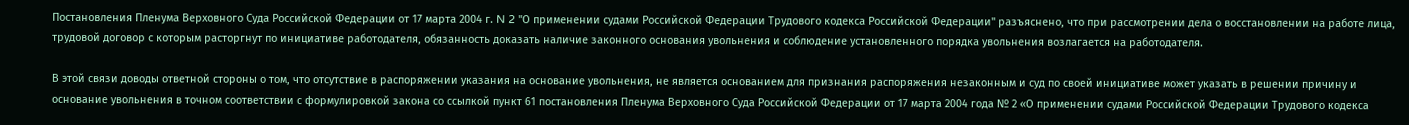Постановления Пленума Верховного Суда Российской Федерации от 17 марта 2004 г. N 2 "О применении судами Российской Федерации Трудового кодекса Российской Федерации" разъяснено, что при рассмотрении дела о восстановлении на работе лица, трудовой договор с которым расторгнут по инициативе работодателя, обязанность доказать наличие законного основания увольнения и соблюдение установленного порядка увольнения возлагается на работодателя.

В этой связи доводы ответной стороны о том, что отсутствие в распоряжении указания на основание увольнения, не является основанием для признания распоряжения незаконным и суд по своей инициативе может указать в решении причину и основание увольнения в точном соответствии с формулировкой закона со ссылкой пункт 61 постановления Пленума Верховного Суда Российской Федерации от 17 марта 2004 года № 2 «О применении судами Российской Федерации Трудового кодекса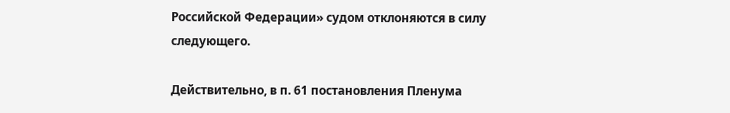Российской Федерации» судом отклоняются в силу следующего.

Действительно, в п. 61 постановления Пленума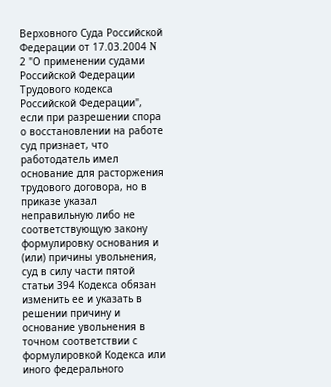Верховного Суда Российской Федерации от 17.03.2004 N 2 "О применении судами Российской Федерации Трудового кодекса Российской Федерации", если при разрешении спора о восстановлении на работе суд признает, что работодатель имел основание для расторжения трудового договора, но в приказе указал неправильную либо не соответствующую закону формулировку основания и (или) причины увольнения, суд в силу части пятой статьи 394 Кодекса обязан изменить ее и указать в решении причину и основание увольнения в точном соответствии с формулировкой Кодекса или иного федерального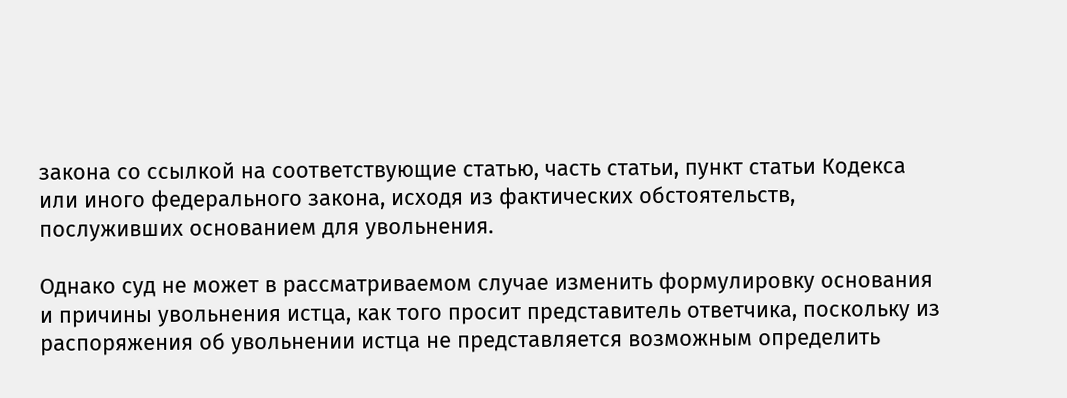закона со ссылкой на соответствующие статью, часть статьи, пункт статьи Кодекса или иного федерального закона, исходя из фактических обстоятельств, послуживших основанием для увольнения.

Однако суд не может в рассматриваемом случае изменить формулировку основания и причины увольнения истца, как того просит представитель ответчика, поскольку из распоряжения об увольнении истца не представляется возможным определить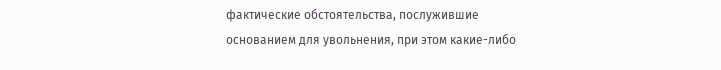фактические обстоятельства, послужившие основанием для увольнения, при этом какие-либо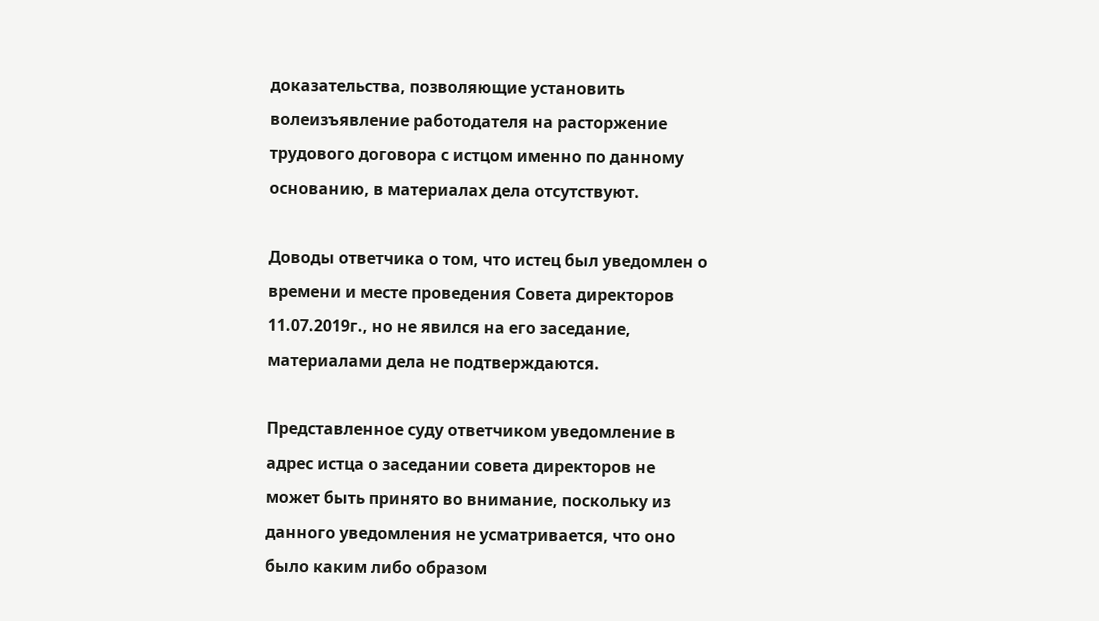доказательства, позволяющие установить волеизъявление работодателя на расторжение трудового договора с истцом именно по данному основанию, в материалах дела отсутствуют.

Доводы ответчика о том, что истец был уведомлен о времени и месте проведения Совета директоров 11.07.2019г., но не явился на его заседание, материалами дела не подтверждаются.

Представленное суду ответчиком уведомление в адрес истца о заседании совета директоров не может быть принято во внимание, поскольку из данного уведомления не усматривается, что оно было каким либо образом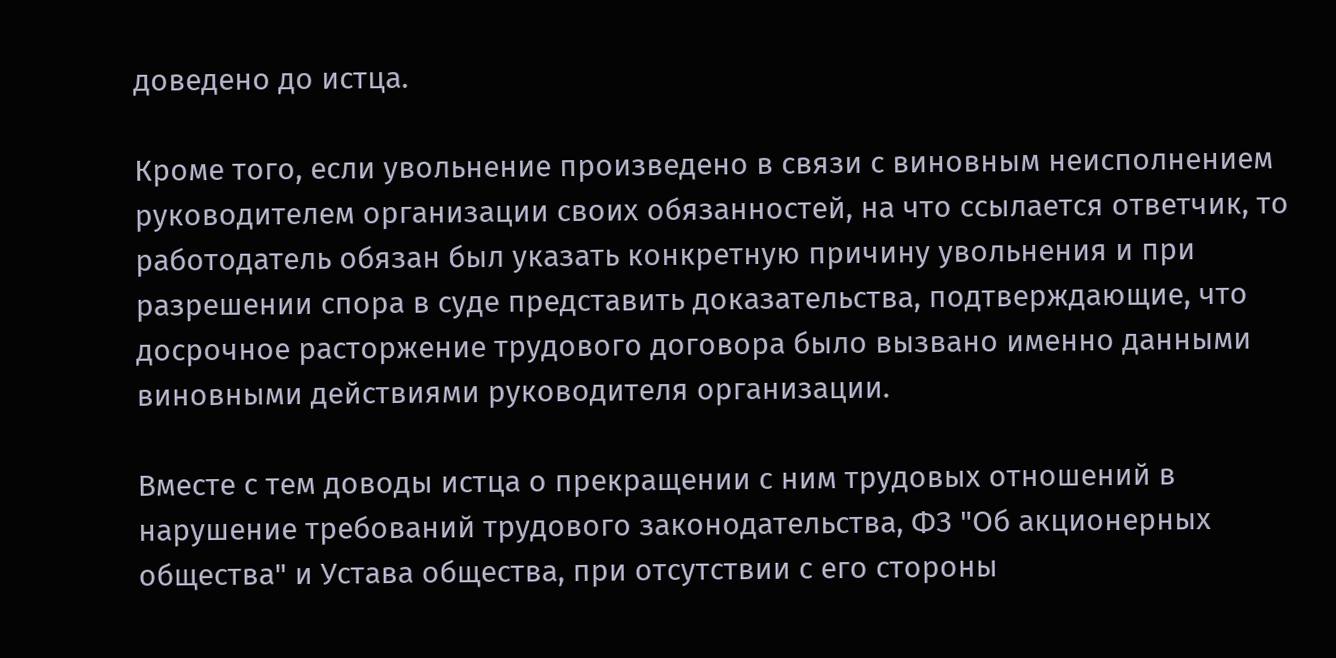доведено до истца.

Кроме того, если увольнение произведено в связи с виновным неисполнением руководителем организации своих обязанностей, на что ссылается ответчик, то работодатель обязан был указать конкретную причину увольнения и при разрешении спора в суде представить доказательства, подтверждающие, что досрочное расторжение трудового договора было вызвано именно данными виновными действиями руководителя организации.

Вместе с тем доводы истца о прекращении с ним трудовых отношений в нарушение требований трудового законодательства, ФЗ "Об акционерных общества" и Устава общества, при отсутствии с его стороны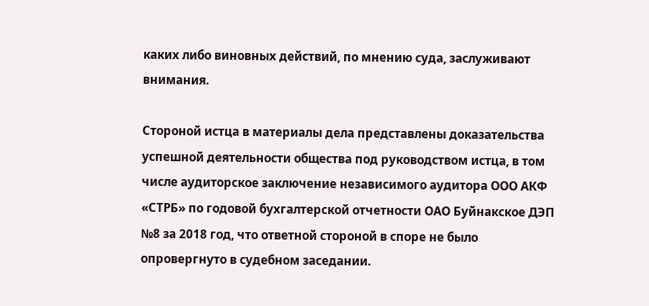каких либо виновных действий, по мнению суда, заслуживают внимания.

Стороной истца в материалы дела представлены доказательства успешной деятельности общества под руководством истца, в том числе аудиторское заключение независимого аудитора ООО АКФ «СТРБ» по годовой бухгалтерской отчетности ОАО Буйнакское ДЭП №8 за 2018 год, что ответной стороной в споре не было опровергнуто в судебном заседании.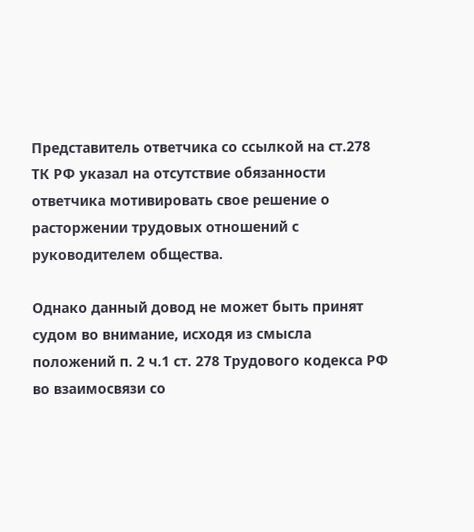Представитель ответчика со ссылкой на ст.278 ТК РФ указал на отсутствие обязанности ответчика мотивировать свое решение о расторжении трудовых отношений с руководителем общества.

Однако данный довод не может быть принят судом во внимание, исходя из смысла положений п. 2 ч.1 ст. 278 Трудового кодекса РФ во взаимосвязи со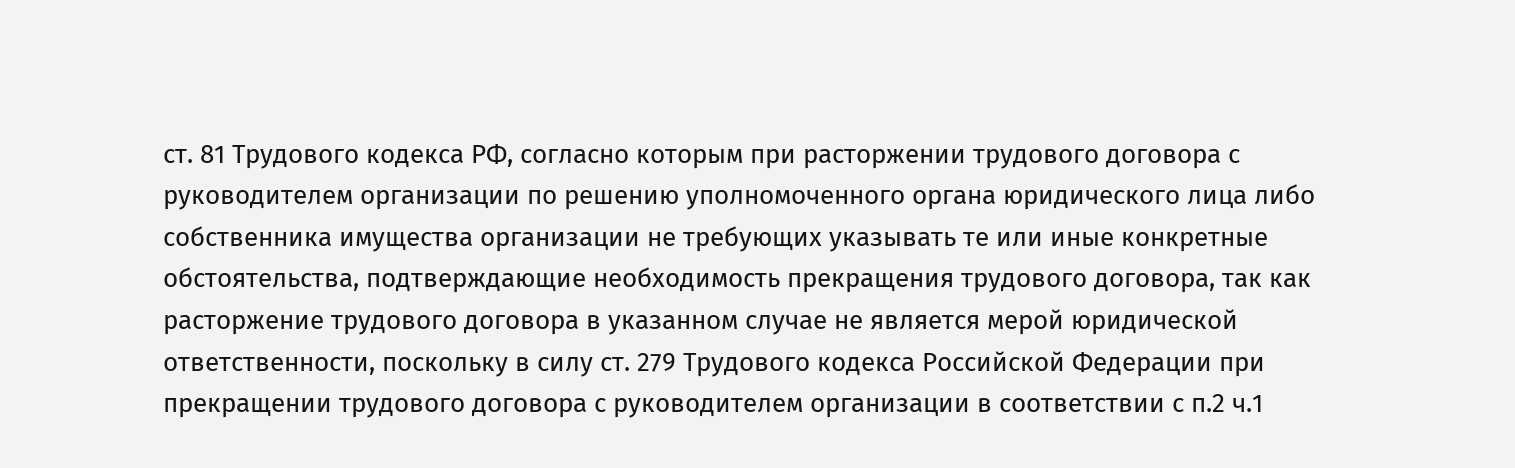ст. 81 Трудового кодекса РФ, согласно которым при расторжении трудового договора с руководителем организации по решению уполномоченного органа юридического лица либо собственника имущества организации не требующих указывать те или иные конкретные обстоятельства, подтверждающие необходимость прекращения трудового договора, так как расторжение трудового договора в указанном случае не является мерой юридической ответственности, поскольку в силу ст. 279 Трудового кодекса Российской Федерации при прекращении трудового договора с руководителем организации в соответствии с п.2 ч.1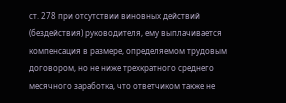ст. 278 при отсутствии виновных действий (бездействия) руководителя, ему выплачивается компенсация в размере, определяемом трудовым договором, но не ниже трехкратного среднего месячного заработка, что ответчиком также не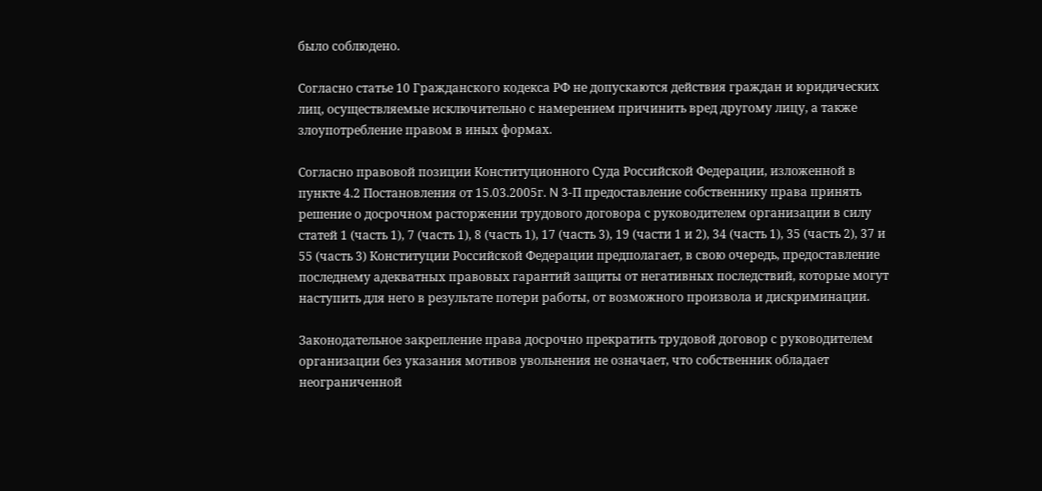было соблюдено.

Согласно статье 10 Гражданского кодекса РФ не допускаются действия граждан и юридических лиц, осуществляемые исключительно с намерением причинить вред другому лицу, а также злоупотребление правом в иных формах.

Согласно правовой позиции Конституционного Суда Российской Федерации, изложенной в пункте 4.2 Постановления от 15.03.2005г. N 3-П предоставление собственнику права принять решение о досрочном расторжении трудового договора с руководителем организации в силу статей 1 (часть 1), 7 (часть 1), 8 (часть 1), 17 (часть 3), 19 (части 1 и 2), 34 (часть 1), 35 (часть 2), 37 и 55 (часть 3) Конституции Российской Федерации предполагает, в свою очередь, предоставление последнему адекватных правовых гарантий защиты от негативных последствий, которые могут наступить для него в результате потери работы, от возможного произвола и дискриминации.

Законодательное закрепление права досрочно прекратить трудовой договор с руководителем организации без указания мотивов увольнения не означает, что собственник обладает неограниченной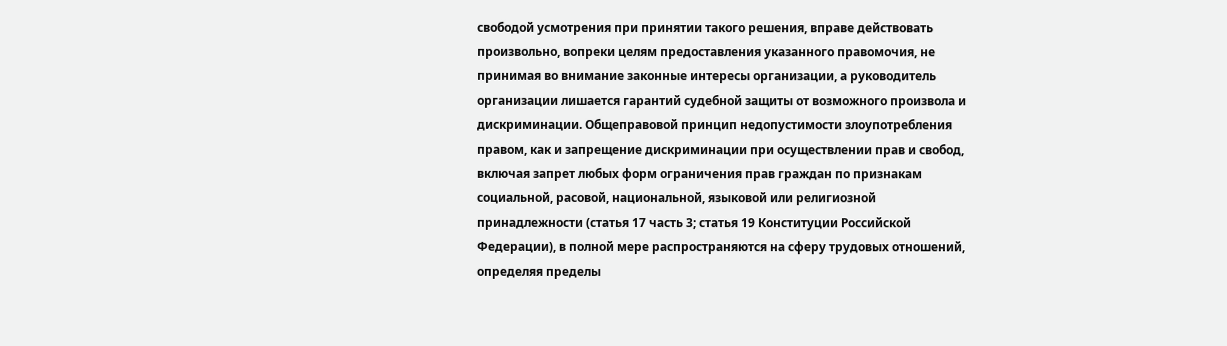свободой усмотрения при принятии такого решения, вправе действовать произвольно, вопреки целям предоставления указанного правомочия, не принимая во внимание законные интересы организации, а руководитель организации лишается гарантий судебной защиты от возможного произвола и дискриминации. Общеправовой принцип недопустимости злоупотребления правом, как и запрещение дискриминации при осуществлении прав и свобод, включая запрет любых форм ограничения прав граждан по признакам социальной, расовой, национальной, языковой или религиозной принадлежности (статья 17 часть 3; статья 19 Конституции Российской Федерации), в полной мере распространяются на сферу трудовых отношений, определяя пределы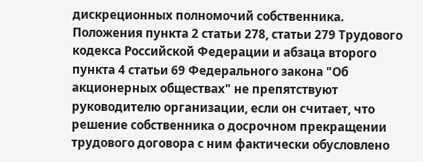дискреционных полномочий собственника. Положения пункта 2 статьи 278, статьи 279 Трудового кодекса Российской Федерации и абзаца второго пункта 4 статьи 69 Федерального закона "Об акционерных обществах" не препятствуют руководителю организации, если он считает, что решение собственника о досрочном прекращении трудового договора с ним фактически обусловлено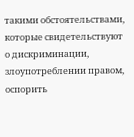такими обстоятельствами, которые свидетельствуют о дискриминации, злоупотреблении правом, оспорить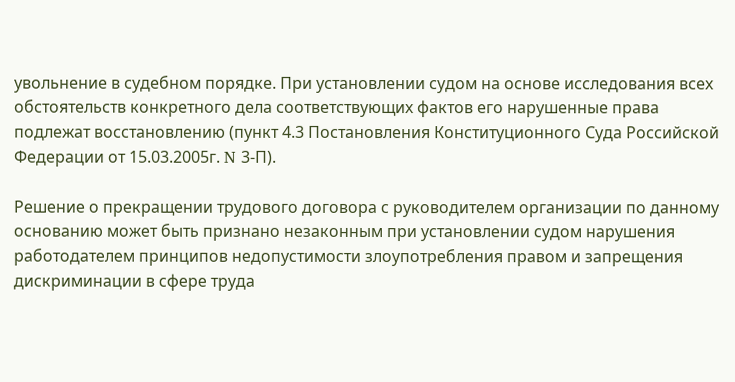увольнение в судебном порядке. При установлении судом на основе исследования всех обстоятельств конкретного дела соответствующих фактов его нарушенные права подлежат восстановлению (пункт 4.3 Постановления Конституционного Суда Российской Федерации от 15.03.2005г. N 3-П).

Решение о прекращении трудового договора с руководителем организации по данному основанию может быть признано незаконным при установлении судом нарушения работодателем принципов недопустимости злоупотребления правом и запрещения дискриминации в сфере труда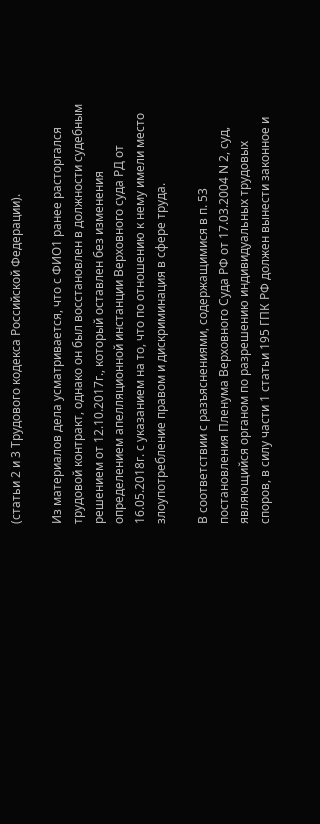(статьи 2 и 3 Трудового кодекса Российской Федерации).

Из материалов дела усматривается, что с ФИО1 ранее расторгался трудовой контракт, однако он был восстановлен в должности судебным решением от 12.10.2017г., который оставлен без изменения определением апелляционной инстанции Верховного суда РД от 16.05.2018г. с указанием на то, что по отношению к нему имели место злоупотребление правом и дискриминация в сфере труда.

В соответствии с разъяснениями, содержащимися в п. 53 постановления Пленума Верховного Суда РФ от 17.03.2004 N 2, суд, являющийся органом по разрешению индивидуальных трудовых споров, в силу части 1 статьи 195 ГПК РФ должен вынести законное и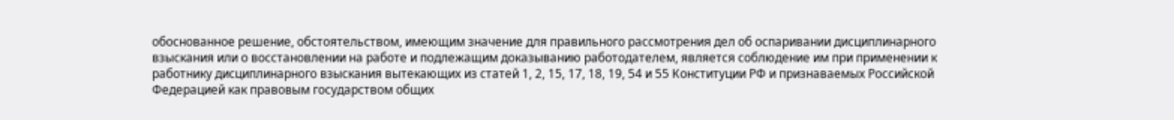обоснованное решение, обстоятельством, имеющим значение для правильного рассмотрения дел об оспаривании дисциплинарного взыскания или о восстановлении на работе и подлежащим доказыванию работодателем, является соблюдение им при применении к работнику дисциплинарного взыскания вытекающих из статей 1, 2, 15, 17, 18, 19, 54 и 55 Конституции РФ и признаваемых Российской Федерацией как правовым государством общих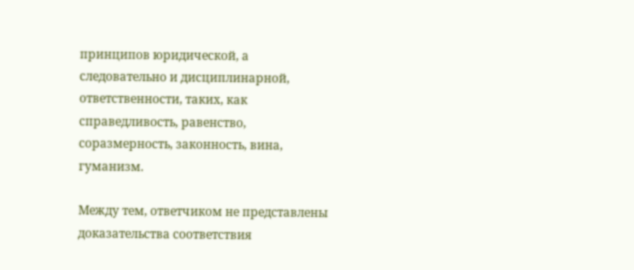принципов юридической, а следовательно и дисциплинарной, ответственности, таких, как справедливость, равенство, соразмерность, законность, вина, гуманизм.

Между тем, ответчиком не представлены доказательства соответствия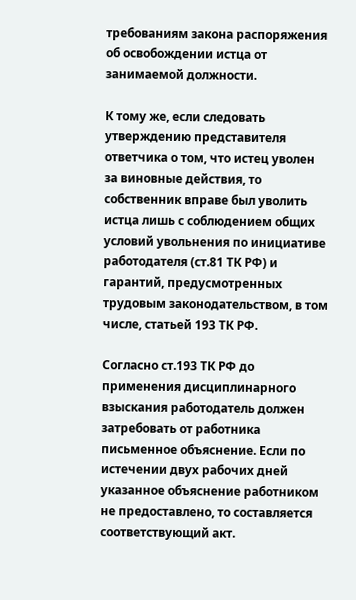требованиям закона распоряжения об освобождении истца от занимаемой должности.

К тому же, если следовать утверждению представителя ответчика о том, что истец уволен за виновные действия, то собственник вправе был уволить истца лишь с соблюдением общих условий увольнения по инициативе работодателя (ст.81 ТК РФ) и гарантий, предусмотренных трудовым законодательством, в том числе, статьей 193 ТК РФ.

Согласно ст.193 ТК РФ до применения дисциплинарного взыскания работодатель должен затребовать от работника письменное объяснение. Если по истечении двух рабочих дней указанное объяснение работником не предоставлено, то составляется соответствующий акт.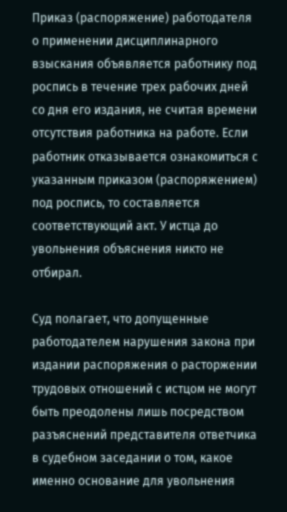Приказ (распоряжение) работодателя о применении дисциплинарного взыскания объявляется работнику под роспись в течение трех рабочих дней со дня его издания, не считая времени отсутствия работника на работе. Если работник отказывается ознакомиться с указанным приказом (распоряжением) под роспись, то составляется соответствующий акт. У истца до увольнения объяснения никто не отбирал.

Суд полагает, что допущенные работодателем нарушения закона при издании распоряжения о расторжении трудовых отношений с истцом не могут быть преодолены лишь посредством разъяснений представителя ответчика в судебном заседании о том, какое именно основание для увольнения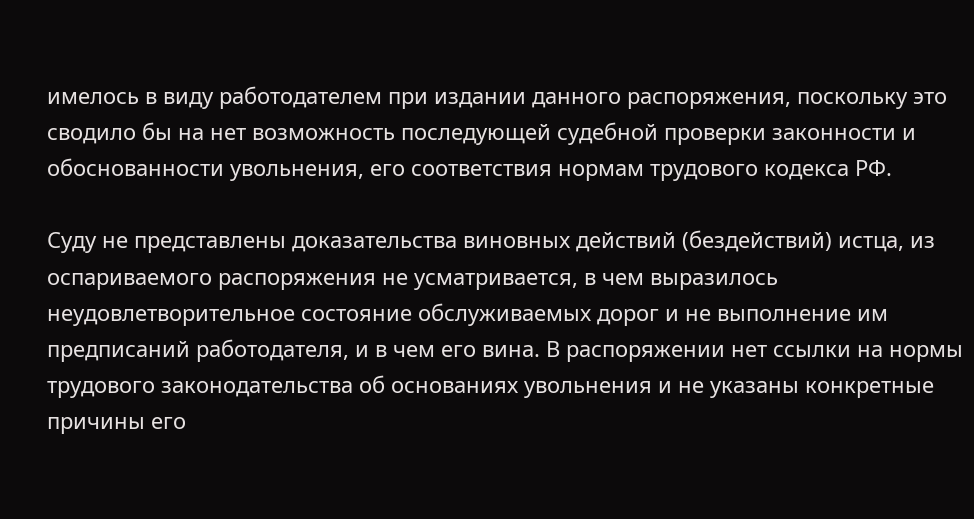имелось в виду работодателем при издании данного распоряжения, поскольку это сводило бы на нет возможность последующей судебной проверки законности и обоснованности увольнения, его соответствия нормам трудового кодекса РФ.

Суду не представлены доказательства виновных действий (бездействий) истца, из оспариваемого распоряжения не усматривается, в чем выразилось неудовлетворительное состояние обслуживаемых дорог и не выполнение им предписаний работодателя, и в чем его вина. В распоряжении нет ссылки на нормы трудового законодательства об основаниях увольнения и не указаны конкретные причины его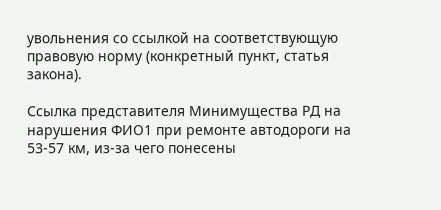увольнения со ссылкой на соответствующую правовую норму (конкретный пункт, статья закона).

Ссылка представителя Минимущества РД на нарушения ФИО1 при ремонте автодороги на 53-57 км, из-за чего понесены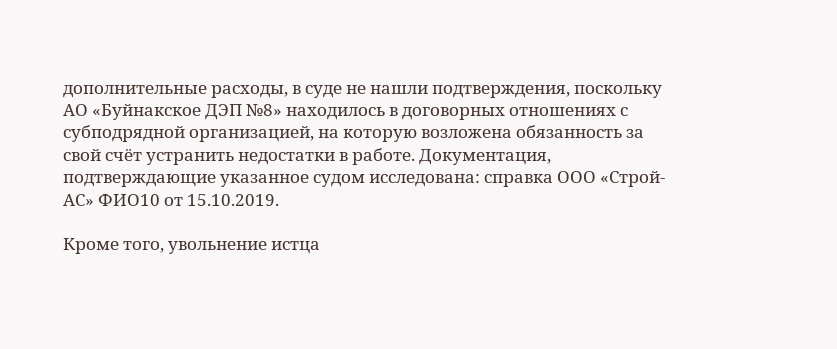дополнительные расходы, в суде не нашли подтверждения, поскольку АО «Буйнакское ДЭП №8» находилось в договорных отношениях с субподрядной организацией, на которую возложена обязанность за свой счёт устранить недостатки в работе. Документация, подтверждающие указанное судом исследована: справка ООО «Строй-АС» ФИО10 от 15.10.2019.

Кроме того, увольнение истца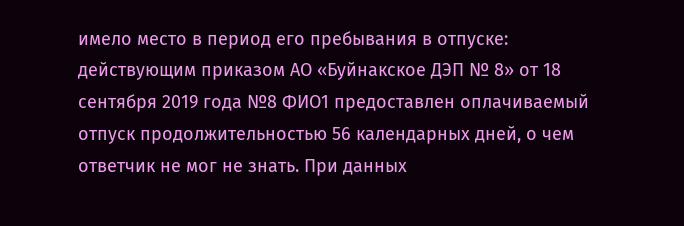имело место в период его пребывания в отпуске: действующим приказом АО «Буйнакское ДЭП № 8» от 18 сентября 2019 года №8 ФИО1 предоставлен оплачиваемый отпуск продолжительностью 56 календарных дней, о чем ответчик не мог не знать. При данных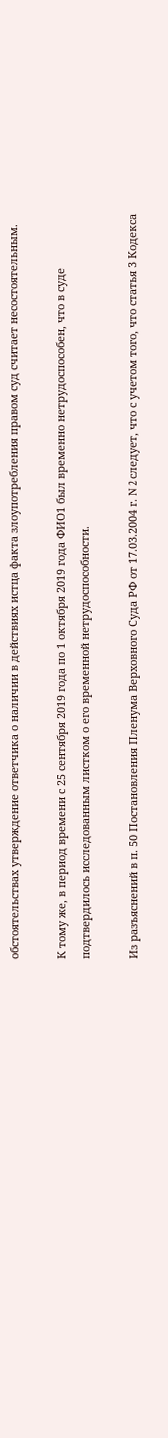обстоятельствах утверждение ответчика о наличии в действиях истца факта злоупотребления правом суд считает несостоятельным.

К тому же, в период времени с 25 сентября 2019 года по 1 октября 2019 года ФИО1 был временно нетрудоспособен, что в суде подтвердилось исследованным листком о его временной нетрудоспособности.

Из разъяснений в п. 50 Постановления Пленума Верховного Суда РФ от 17.03.2004 г. N 2 следует, что с учетом того, что статья 3 Кодекса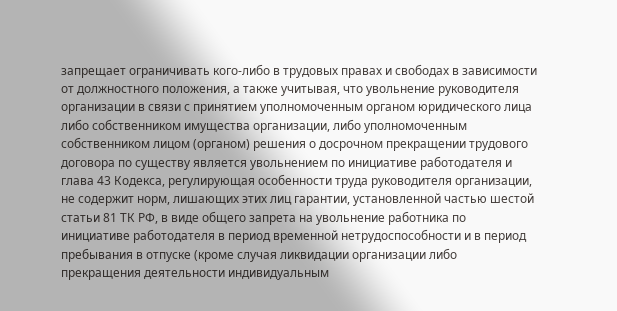запрещает ограничивать кого-либо в трудовых правах и свободах в зависимости от должностного положения, а также учитывая, что увольнение руководителя организации в связи с принятием уполномоченным органом юридического лица либо собственником имущества организации, либо уполномоченным собственником лицом (органом) решения о досрочном прекращении трудового договора по существу является увольнением по инициативе работодателя и глава 43 Кодекса, регулирующая особенности труда руководителя организации, не содержит норм, лишающих этих лиц гарантии, установленной частью шестой статьи 81 ТК РФ, в виде общего запрета на увольнение работника по инициативе работодателя в период временной нетрудоспособности и в период пребывания в отпуске (кроме случая ликвидации организации либо прекращения деятельности индивидуальным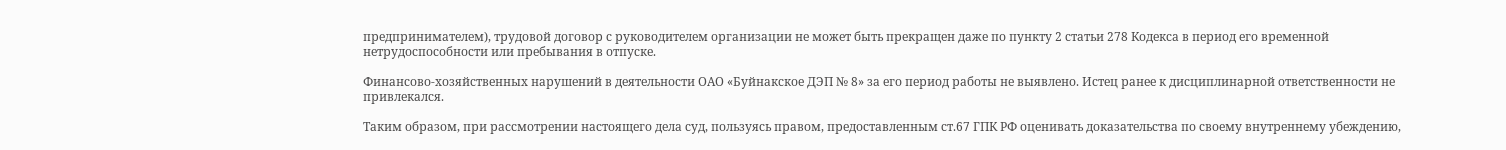предпринимателем), трудовой договор с руководителем организации не может быть прекращен даже по пункту 2 статьи 278 Кодекса в период его временной нетрудоспособности или пребывания в отпуске.

Финансово-хозяйственных нарушений в деятельности ОАО «Буйнакское ДЭП № 8» за его период работы не выявлено. Истец ранее к дисциплинарной ответственности не привлекался.

Таким образом, при рассмотрении настоящего дела суд, пользуясь правом, предоставленным ст.67 ГПК РФ оценивать доказательства по своему внутреннему убеждению,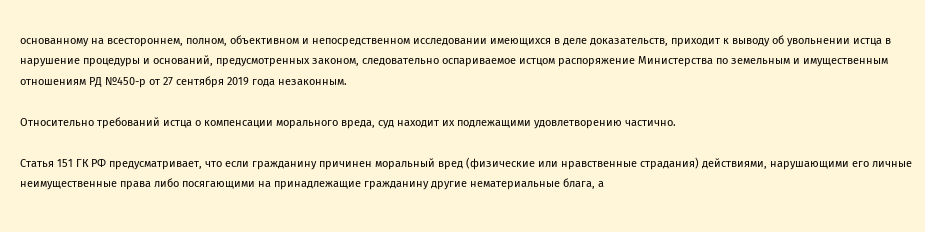основанному на всестороннем, полном, объективном и непосредственном исследовании имеющихся в деле доказательств, приходит к выводу об увольнении истца в нарушение процедуры и оснований, предусмотренных законом, следовательно оспариваемое истцом распоряжение Министерства по земельным и имущественным отношениям РД №450-р от 27 сентября 2019 года незаконным.

Относительно требований истца о компенсации морального вреда, суд находит их подлежащими удовлетворению частично.

Статья 151 ГК РФ предусматривает, что если гражданину причинен моральный вред (физические или нравственные страдания) действиями, нарушающими его личные неимущественные права либо посягающими на принадлежащие гражданину другие нематериальные блага, а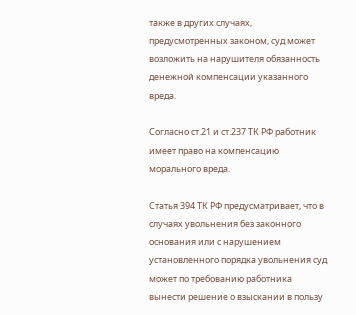также в других случаях, предусмотренных законом, суд может возложить на нарушителя обязанность денежной компенсации указанного вреда.

Согласно ст.21 и ст.237 ТК РФ работник имеет право на компенсацию морального вреда.

Статья 394 ТК РФ предусматривает, что в случаях увольнения без законного основания или с нарушением установленного порядка увольнения суд может по требованию работника вынести решение о взыскании в пользу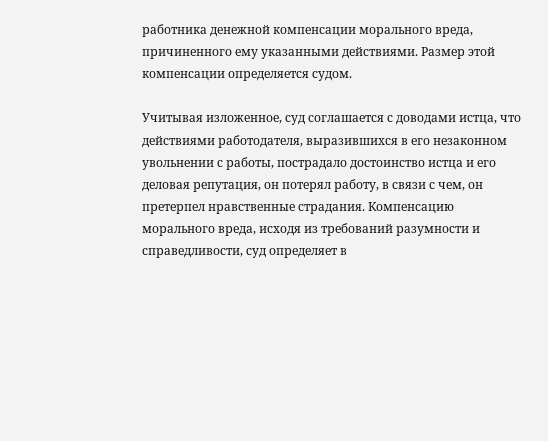работника денежной компенсации морального вреда, причиненного ему указанными действиями. Размер этой компенсации определяется судом.

Учитывая изложенное, суд соглашается с доводами истца, что действиями работодателя, выразившихся в его незаконном увольнении с работы, пострадало достоинство истца и его деловая репутация, он потерял работу, в связи с чем, он претерпел нравственные страдания. Компенсацию морального вреда, исходя из требований разумности и справедливости, суд определяет в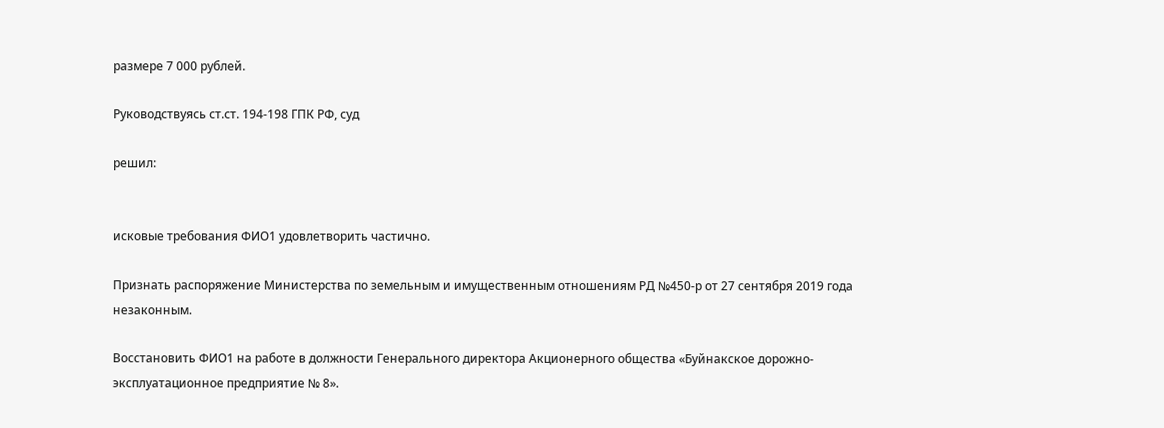размере 7 000 рублей.

Руководствуясь ст.ст. 194-198 ГПК РФ, суд

решил:


исковые требования ФИО1 удовлетворить частично.

Признать распоряжение Министерства по земельным и имущественным отношениям РД №450-р от 27 сентября 2019 года незаконным.

Восстановить ФИО1 на работе в должности Генерального директора Акционерного общества «Буйнакское дорожно-эксплуатационное предприятие № 8».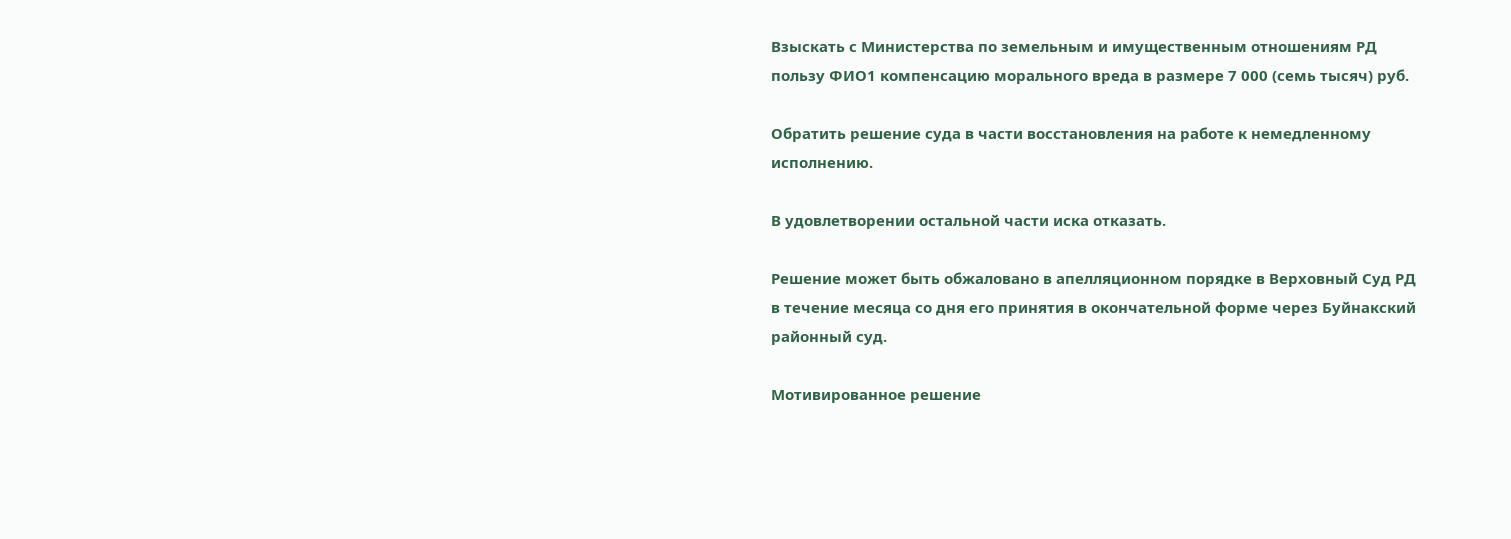Взыскать с Министерства по земельным и имущественным отношениям РД пользу ФИО1 компенсацию морального вреда в размере 7 000 (семь тысяч) руб.

Обратить решение суда в части восстановления на работе к немедленному исполнению.

В удовлетворении остальной части иска отказать.

Решение может быть обжаловано в апелляционном порядке в Верховный Суд РД в течение месяца со дня его принятия в окончательной форме через Буйнакский районный суд.

Мотивированное решение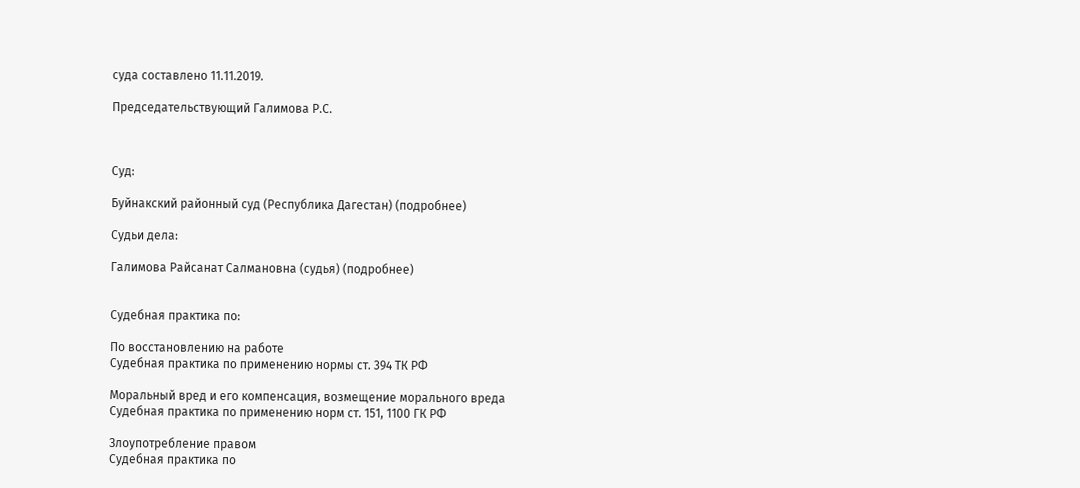суда составлено 11.11.2019.

Председательствующий Галимова Р.С.



Суд:

Буйнакский районный суд (Республика Дагестан) (подробнее)

Судьи дела:

Галимова Райсанат Салмановна (судья) (подробнее)


Судебная практика по:

По восстановлению на работе
Судебная практика по применению нормы ст. 394 ТК РФ

Моральный вред и его компенсация, возмещение морального вреда
Судебная практика по применению норм ст. 151, 1100 ГК РФ

Злоупотребление правом
Судебная практика по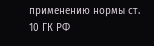применению нормы ст. 10 ГК РФ